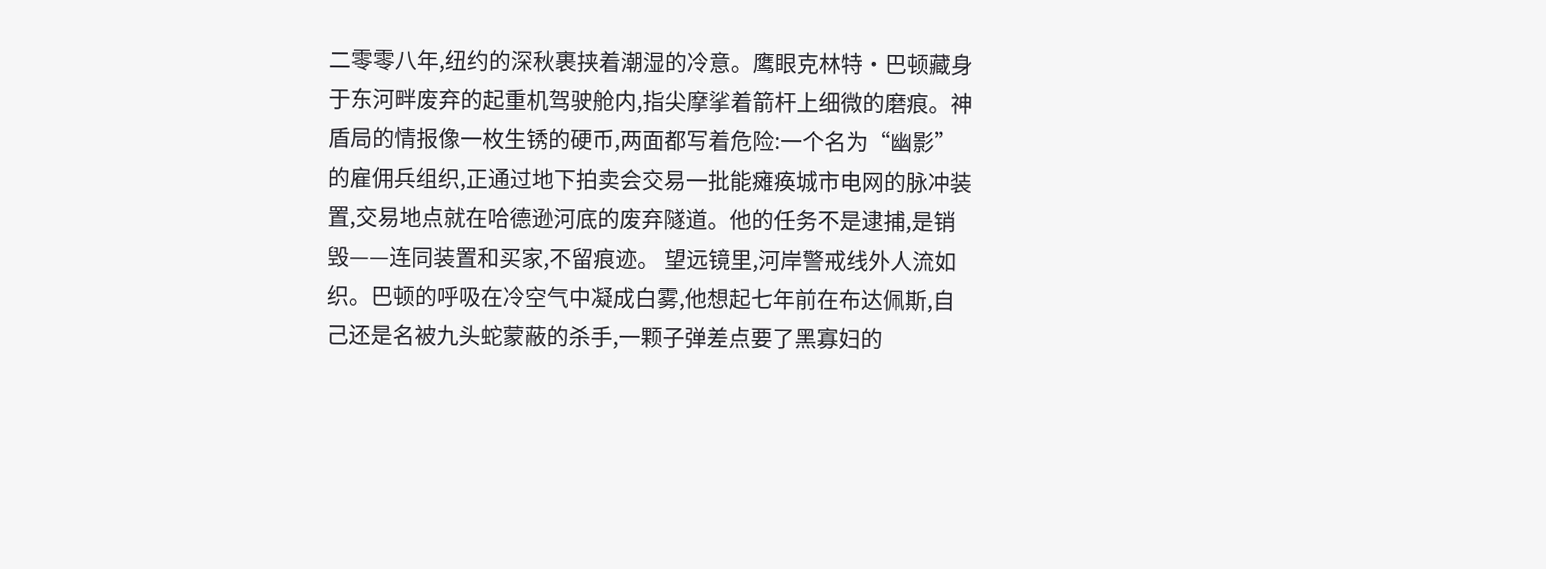二零零八年,纽约的深秋裹挟着潮湿的冷意。鹰眼克林特·巴顿藏身于东河畔废弃的起重机驾驶舱内,指尖摩挲着箭杆上细微的磨痕。神盾局的情报像一枚生锈的硬币,两面都写着危险:一个名为“幽影”的雇佣兵组织,正通过地下拍卖会交易一批能瘫痪城市电网的脉冲装置,交易地点就在哈德逊河底的废弃隧道。他的任务不是逮捕,是销毁——连同装置和买家,不留痕迹。 望远镜里,河岸警戒线外人流如织。巴顿的呼吸在冷空气中凝成白雾,他想起七年前在布达佩斯,自己还是名被九头蛇蒙蔽的杀手,一颗子弹差点要了黑寡妇的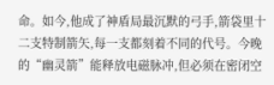命。如今,他成了神盾局最沉默的弓手,箭袋里十二支特制箭矢,每一支都刻着不同的代号。今晚的“幽灵箭”能释放电磁脉冲,但必须在密闭空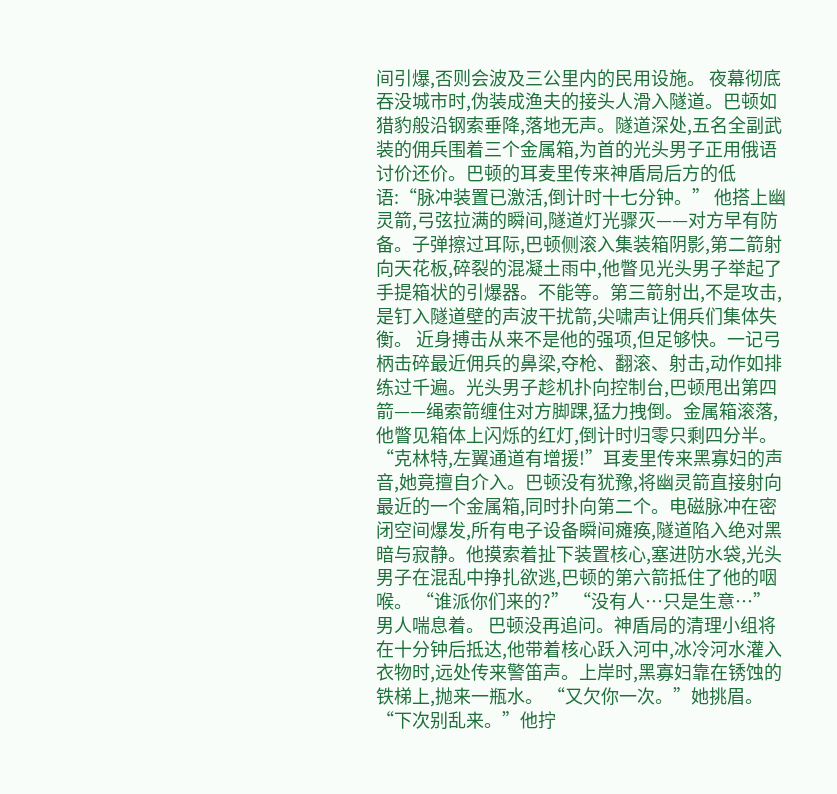间引爆,否则会波及三公里内的民用设施。 夜幕彻底吞没城市时,伪装成渔夫的接头人滑入隧道。巴顿如猎豹般沿钢索垂降,落地无声。隧道深处,五名全副武装的佣兵围着三个金属箱,为首的光头男子正用俄语讨价还价。巴顿的耳麦里传来神盾局后方的低语:“脉冲装置已激活,倒计时十七分钟。” 他搭上幽灵箭,弓弦拉满的瞬间,隧道灯光骤灭——对方早有防备。子弹擦过耳际,巴顿侧滚入集装箱阴影,第二箭射向天花板,碎裂的混凝土雨中,他瞥见光头男子举起了手提箱状的引爆器。不能等。第三箭射出,不是攻击,是钉入隧道壁的声波干扰箭,尖啸声让佣兵们集体失衡。 近身搏击从来不是他的强项,但足够快。一记弓柄击碎最近佣兵的鼻梁,夺枪、翻滚、射击,动作如排练过千遍。光头男子趁机扑向控制台,巴顿甩出第四箭——绳索箭缠住对方脚踝,猛力拽倒。金属箱滚落,他瞥见箱体上闪烁的红灯,倒计时归零只剩四分半。 “克林特,左翼通道有增援!”耳麦里传来黑寡妇的声音,她竟擅自介入。巴顿没有犹豫,将幽灵箭直接射向最近的一个金属箱,同时扑向第二个。电磁脉冲在密闭空间爆发,所有电子设备瞬间瘫痪,隧道陷入绝对黑暗与寂静。他摸索着扯下装置核心,塞进防水袋,光头男子在混乱中挣扎欲逃,巴顿的第六箭抵住了他的咽喉。 “谁派你们来的?” “没有人…只是生意…”男人喘息着。 巴顿没再追问。神盾局的清理小组将在十分钟后抵达,他带着核心跃入河中,冰冷河水灌入衣物时,远处传来警笛声。上岸时,黑寡妇靠在锈蚀的铁梯上,抛来一瓶水。 “又欠你一次。”她挑眉。 “下次别乱来。”他拧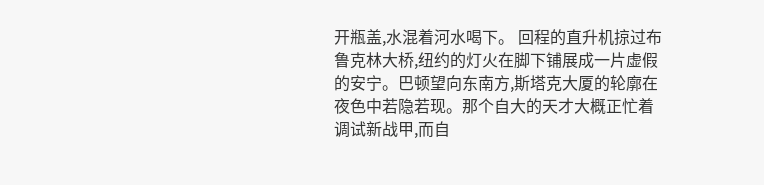开瓶盖,水混着河水喝下。 回程的直升机掠过布鲁克林大桥,纽约的灯火在脚下铺展成一片虚假的安宁。巴顿望向东南方,斯塔克大厦的轮廓在夜色中若隐若现。那个自大的天才大概正忙着调试新战甲,而自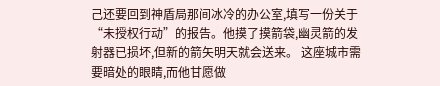己还要回到神盾局那间冰冷的办公室,填写一份关于“未授权行动”的报告。他摸了摸箭袋,幽灵箭的发射器已损坏,但新的箭矢明天就会送来。 这座城市需要暗处的眼睛,而他甘愿做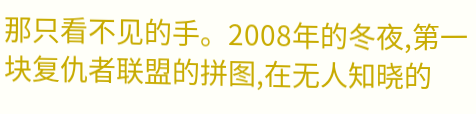那只看不见的手。2008年的冬夜,第一块复仇者联盟的拼图,在无人知晓的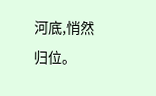河底,悄然归位。